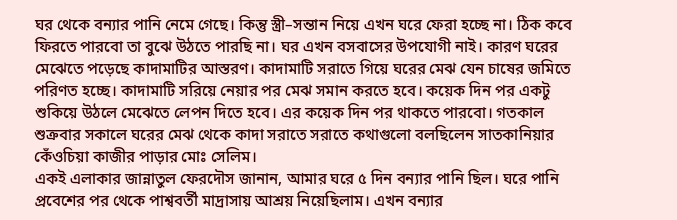ঘর থেকে বন্যার পানি নেমে গেছে। কিন্তু স্ত্রী–সন্তান নিয়ে এখন ঘরে ফেরা হচ্ছে না। ঠিক কবে ফিরতে পারবো তা বুঝে উঠতে পারছি না। ঘর এখন বসবাসের উপযোগী নাই। কারণ ঘরের মেঝেতে পড়েছে কাদামাটির আস্তরণ। কাদামাটি সরাতে গিয়ে ঘরের মেঝ যেন চাষের জমিতে পরিণত হচ্ছে। কাদামাটি সরিয়ে নেয়ার পর মেঝ সমান করতে হবে। কয়েক দিন পর একটু শুকিয়ে উঠলে মেঝেতে লেপন দিতে হবে। এর কয়েক দিন পর থাকতে পারবো। গতকাল শুক্রবার সকালে ঘরের মেঝ থেকে কাদা সরাতে সরাতে কথাগুলো বলছিলেন সাতকানিয়ার কেঁওচিয়া কাজীর পাড়ার মোঃ সেলিম।
একই এলাকার জান্নাতুল ফেরদৌস জানান, আমার ঘরে ৫ দিন বন্যার পানি ছিল। ঘরে পানি প্রবেশের পর থেকে পাশ্ববর্তী মাদ্রাসায় আশ্রয় নিয়েছিলাম। এখন বন্যার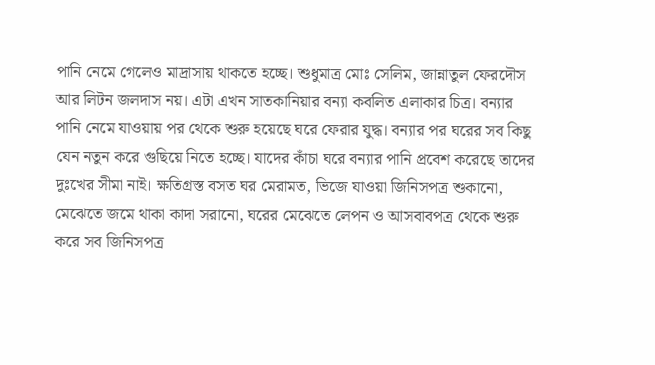পানি নেমে গেলেও মাদ্রাসায় থাকতে হচ্ছে। শুধুমাত্র মোঃ সেলিম, জান্নাতুল ফেরদৌস আর লিটন জলদাস নয়। এটা এখন সাতকানিয়ার বন্যা কবলিত এলাকার চিত্র। বন্যার পানি নেমে যাওয়ায় পর থেকে শুরু হয়েছে ঘরে ফেরার যুদ্ধ। বন্যার পর ঘরের সব কিছু যেন নতুন করে গুছিয়ে নিতে হচ্ছে। যাদের কাঁচা ঘরে বন্যার পানি প্রবেশ করেছে তাদের দুঃখের সীমা নাই। ক্ষতিগ্রস্ত বসত ঘর মেরামত, ভিজে যাওয়া জিনিসপত্র শুকানো, মেঝেতে জমে থাকা কাদা সরানো, ঘরের মেঝেতে লেপন ও আসবাবপত্র থেকে শুরু করে সব জিনিসপত্র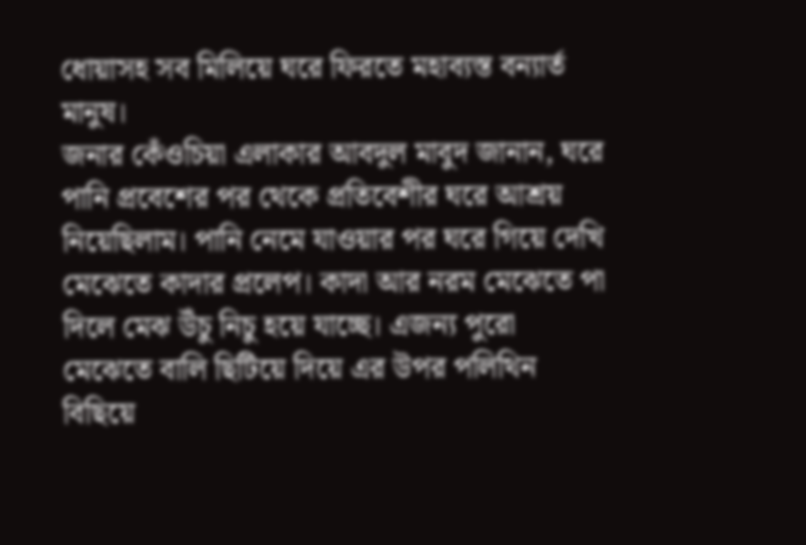ধোয়াসহ সব মিলিয়ে ঘরে ফিরতে মহাব্যস্ত বন্যার্ত মানুষ।
জনার কেঁওচিয়া এলাকার আবদুল মাবুদ জানান, ঘরে পানি প্রবেশের পর থেকে প্রতিবেশীর ঘরে আশ্রয় নিয়েছিলাম। পানি নেমে যাওয়ার পর ঘরে গিয়ে দেখি মেঝেতে কাদার প্রলেপ। কাদা আর নরম মেঝেতে পা দিলে মেঝ উঁচু নিচু হয়ে যাচ্ছে। এজন্য পুরো মেঝেতে বালি ছিটিয়ে দিয়ে এর উপর পলিথিন বিছিয়ে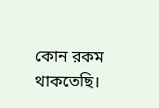কোন রকম থাকতেছি।